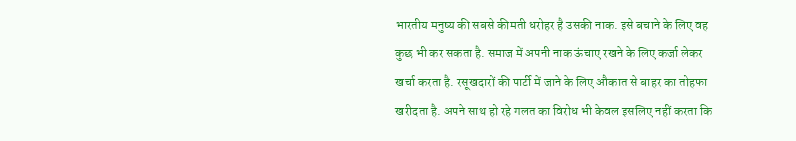भारतीय मनुष्य की सबसे कीमती धरोहर है उसकी नाक. इसे बचाने के लिए वह कुछ भी कर सकता है. समाज में अपनी नाक ऊंचाए रखने के लिए कर्जा लेकर खर्चा करता है. रसूखदारों की पार्टी में जाने के लिए औकात से बाहर का तोहफा खरीदता है. अपने साथ हो रहे गलत का विरोध भी केवल इसलिए नहीं करता कि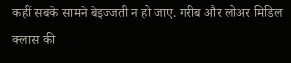कहीं सबके सामने बेइज्जती न हो जाए. गरीब और लोअर मिडिल क्लास की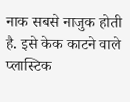नाक सबसे नाजुक होती है. इसे केक काटने वाले प्लास्टिक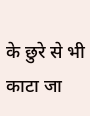के छुरे से भी काटा जा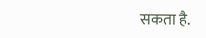सकता है.